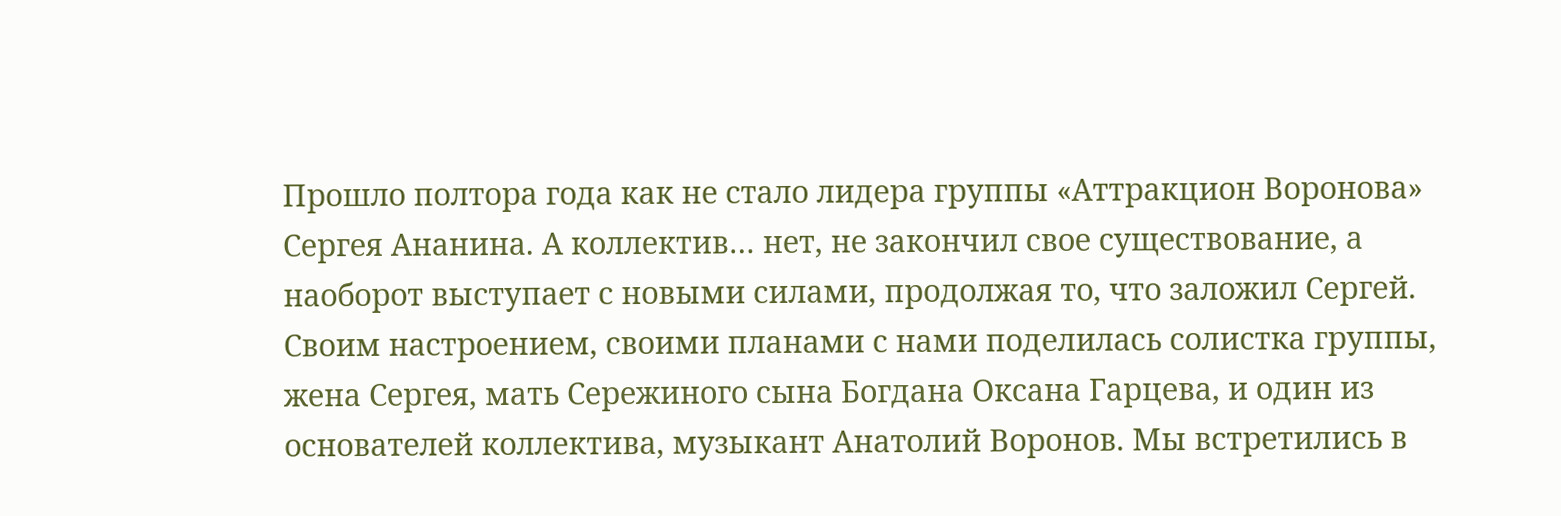Прошло полтора года как не стало лидера группы «Аттракцион Воронова» Сергея Ананина. А коллектив… нет, не закончил свое существование, а наоборот выступает с новыми силами, продолжая то, что заложил Сергей. Своим настроением, своими планами с нами поделилась солистка группы, жена Сергея, мать Сережиного сына Богдана Оксана Гарцева, и один из основателей коллектива, музыкант Анатолий Воронов. Мы встретились в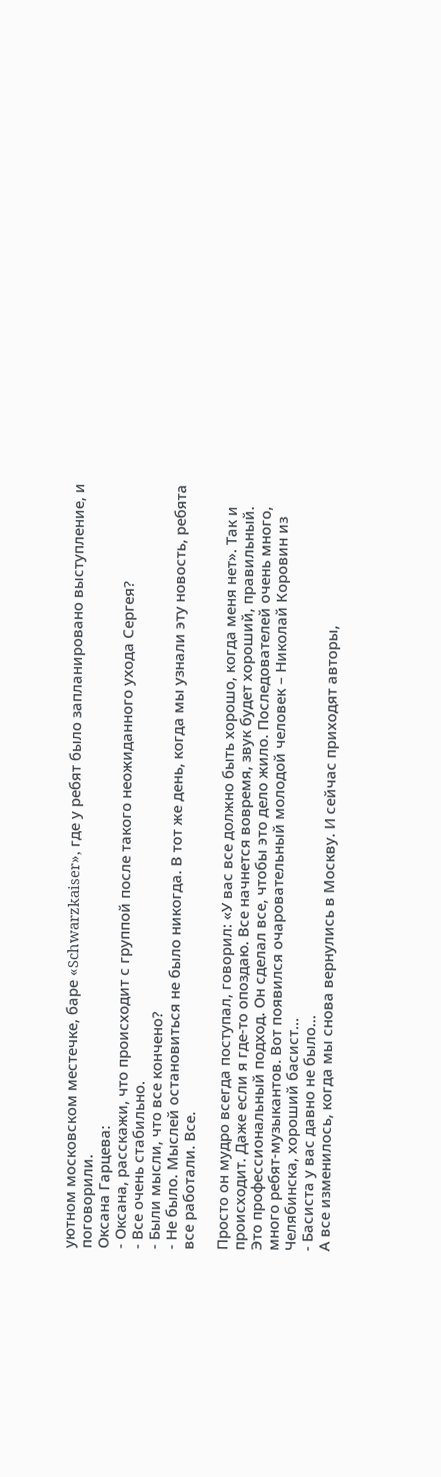уютном московском местечке, баре «Schwarzkaiser», где у ребят было запланировано выступление, и поговорили.
Оксана Гарцева:
- Оксана, расскажи, что происходит с группой после такого неожиданного ухода Сергея?
- Все очень стабильно.
- Были мысли, что все кончено?
- Не было. Мыслей остановиться не было никогда. В тот же день, когда мы узнали эту новость, ребята все работали. Все.

Просто он мудро всегда поступал, говорил: «У вас все должно быть хорошо, когда меня нет». Так и происходит. Даже если я где-то опоздаю. Все начнется вовремя, звук будет хороший, правильный. Это профессиональный подход. Он сделал все, чтобы это дело жило. Последователей очень много, много ребят-музыкантов. Вот появился очаровательный молодой человек – Николай Коровин из Челябинска, хороший басист…
- Басиста у вас давно не было…
А все изменилось, когда мы снова вернулись в Москву. И сейчас приходят авторы,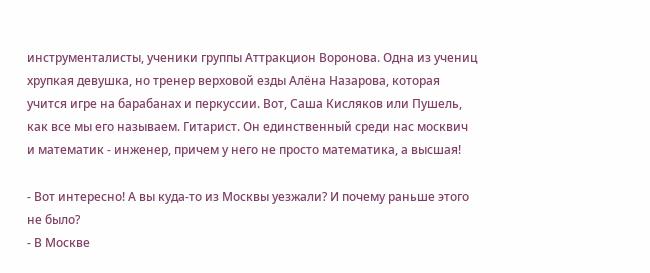инструменталисты, ученики группы Аттракцион Воронова. Одна из учениц хрупкая девушка, но тренер верховой езды Алёна Назарова, которая учится игре на барабанах и перкуссии. Вот, Саша Кисляков или Пушель, как все мы его называем. Гитарист. Он единственный среди нас москвич и математик - инженер, причем у него не просто математика, а высшая!

- Вот интересно! А вы куда-то из Москвы уезжали? И почему раньше этого не было?
- В Москве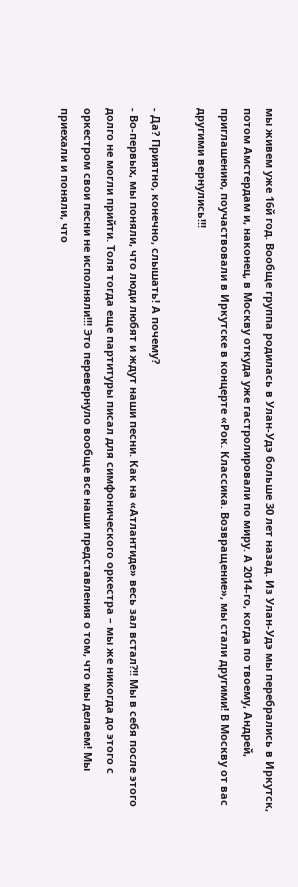мы живем уже 16й год. Вообще группа родилась в Улан-Удэ больше 30 лет назад. Из Улан-Удэ мы перебрались в Иркутск, потом Амстердам и, наконец, в Москву откуда уже гастролировали по миру. А 2014-го, когда по твоему, Андрей, приглашению, поучаствовали в Иркутске в концерте «Рок. Классика. Возвращение», мы стали другими! В Москву от вас другими вернулись!!!

- Да? Приятно, конечно, слышать! А почему?
- Во-первых, мы поняли, что люди любят и ждут наши песни. Как на «Атлантиде» весь зал встал?!! Мы в себя после этого долго не могли прийти. Толя тогда еще партитуры писал для симфонического оркестра – мы же никогда до этого с оркестром свои песни не исполняли!!! Это перевернуло вообще все наши представления о том, что мы делаем! Мы приехали и поняли, что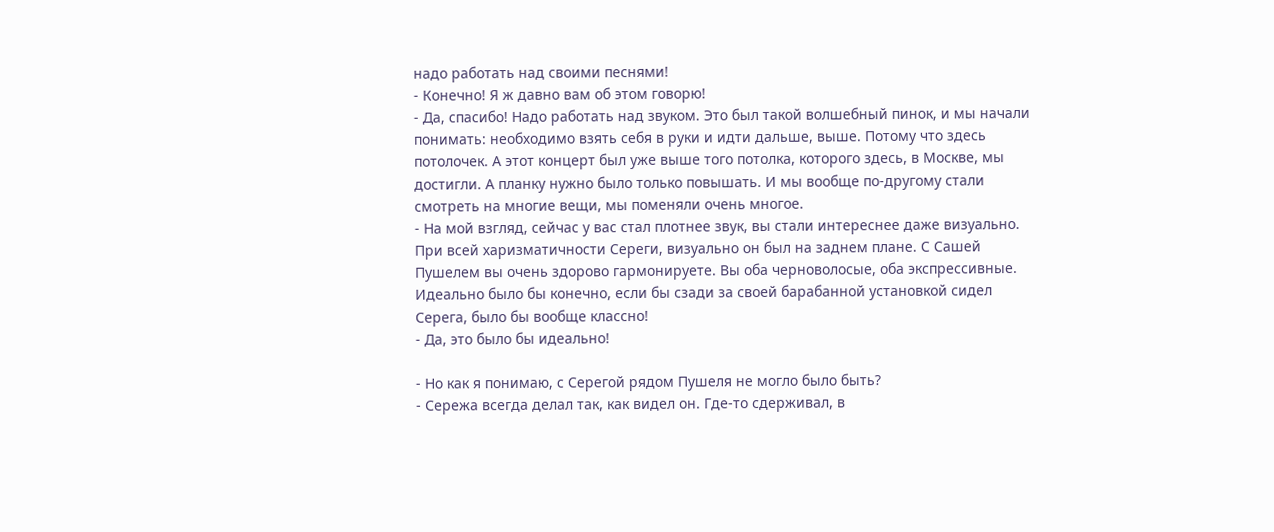надо работать над своими песнями!
- Конечно! Я ж давно вам об этом говорю!
- Да, спасибо! Надо работать над звуком. Это был такой волшебный пинок, и мы начали понимать: необходимо взять себя в руки и идти дальше, выше. Потому что здесь потолочек. А этот концерт был уже выше того потолка, которого здесь, в Москве, мы достигли. А планку нужно было только повышать. И мы вообще по-другому стали смотреть на многие вещи, мы поменяли очень многое.
- На мой взгляд, сейчас у вас стал плотнее звук, вы стали интереснее даже визуально. При всей харизматичности Сереги, визуально он был на заднем плане. С Сашей Пушелем вы очень здорово гармонируете. Вы оба черноволосые, оба экспрессивные. Идеально было бы конечно, если бы сзади за своей барабанной установкой сидел Серега, было бы вообще классно!
- Да, это было бы идеально!

- Но как я понимаю, с Серегой рядом Пушеля не могло было быть?
- Сережа всегда делал так, как видел он. Где-то сдерживал, в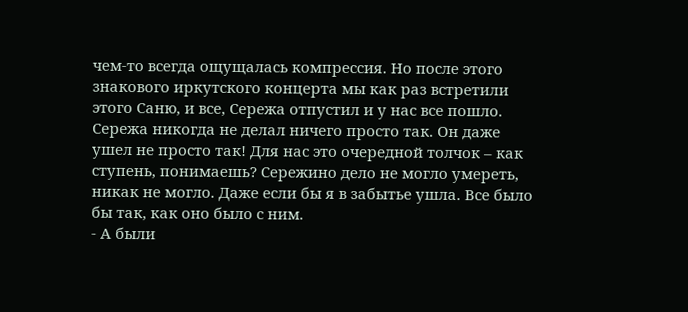чем-то всегда ощущалась компрессия. Но после этого знакового иркутского концерта мы как раз встретили этого Саню, и все, Сережа отпустил и у нас все пошло. Сережа никогда не делал ничего просто так. Он даже ушел не просто так! Для нас это очередной толчок – как ступень, понимаешь? Сережино дело не могло умереть, никак не могло. Даже если бы я в забытье ушла. Все было бы так, как оно было с ним.
- А были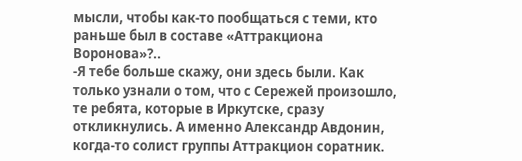мысли, чтобы как-то пообщаться с теми, кто раньше был в составе «Аттракциона Воронова»?..
-Я тебе больше скажу, они здесь были. Как только узнали о том, что с Сережей произошло, те ребята, которые в Иркутске, сразу откликнулись. А именно Александр Авдонин, когда-то солист группы Аттракцион соратник.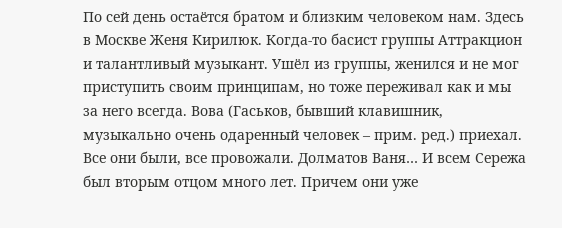По сей день остаётся братом и близким человеком нам. Здесь в Москве Женя Кирилюк. Когда-то басист группы Аттракцион и талантливый музыкант. Ушёл из группы, женился и не мог приступить своим принципам, но тоже переживал как и мы за него всегда. Вова (Гаськов, бывший клавишник, музыкально очень одаренный человек – прим. ред.) приехал. Все они были, все провожали. Долматов Ваня… И всем Сережа был вторым отцом много лет. Причем они уже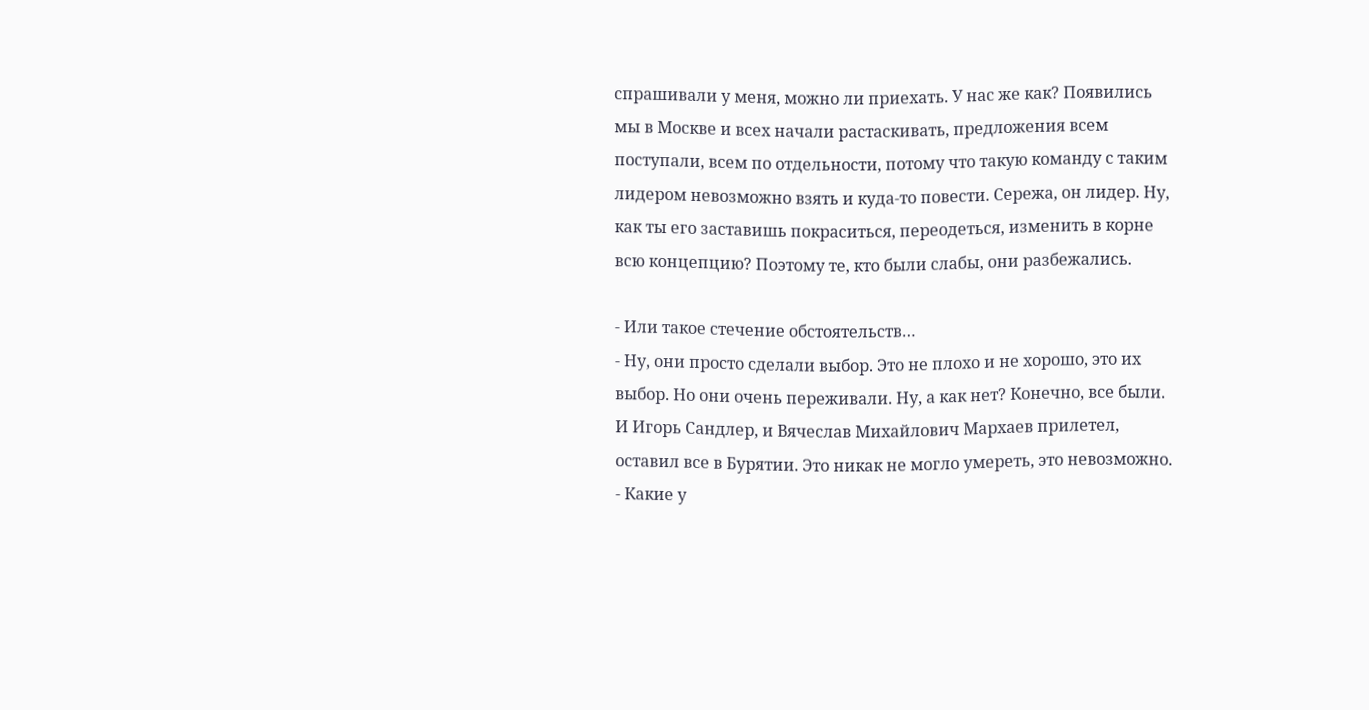спрашивали у меня, можно ли приехать. У нас же как? Появились мы в Москве и всех начали растаскивать, предложения всем поступали, всем по отдельности, потому что такую команду с таким лидером невозможно взять и куда-то повести. Сережа, он лидер. Ну, как ты его заставишь покраситься, переодеться, изменить в корне всю концепцию? Поэтому те, кто были слабы, они разбежались.

- Или такое стечение обстоятельств…
- Ну, они просто сделали выбор. Это не плохо и не хорошо, это их выбор. Но они очень переживали. Ну, а как нет? Конечно, все были. И Игорь Сандлер, и Вячеслав Михайлович Мархаев прилетел, оставил все в Бурятии. Это никак не могло умереть, это невозможно.
- Какие у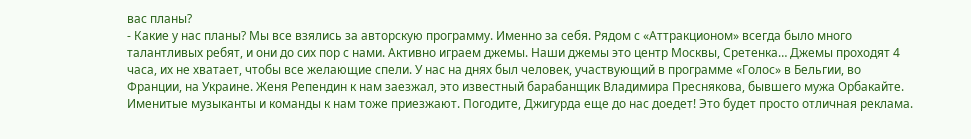вас планы?
- Какие у нас планы? Мы все взялись за авторскую программу. Именно за себя. Рядом с «Аттракционом» всегда было много талантливых ребят, и они до сих пор с нами. Активно играем джемы. Наши джемы это центр Москвы, Сретенка… Джемы проходят 4 часа, их не хватает, чтобы все желающие спели. У нас на днях был человек, участвующий в программе «Голос» в Бельгии, во Франции, на Украине. Женя Репендин к нам заезжал, это известный барабанщик Владимира Преснякова, бывшего мужа Орбакайте. Именитые музыканты и команды к нам тоже приезжают. Погодите, Джигурда еще до нас доедет! Это будет просто отличная реклама.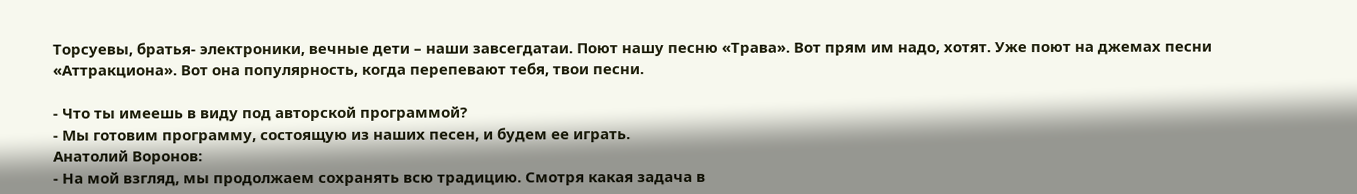Торсуевы, братья- электроники, вечные дети – наши завсегдатаи. Поют нашу песню «Трава». Вот прям им надо, хотят. Уже поют на джемах песни «Аттракциона». Вот она популярность, когда перепевают тебя, твои песни.

- Что ты имеешь в виду под авторской программой?
- Мы готовим программу, состоящую из наших песен, и будем ее играть.
Анатолий Воронов:
- На мой взгляд, мы продолжаем сохранять всю традицию. Смотря какая задача в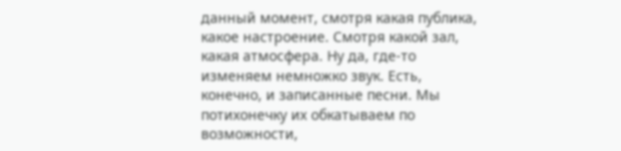данный момент, смотря какая публика, какое настроение. Смотря какой зал, какая атмосфера. Ну да, где-то изменяем немножко звук. Есть, конечно, и записанные песни. Мы потихонечку их обкатываем по возможности,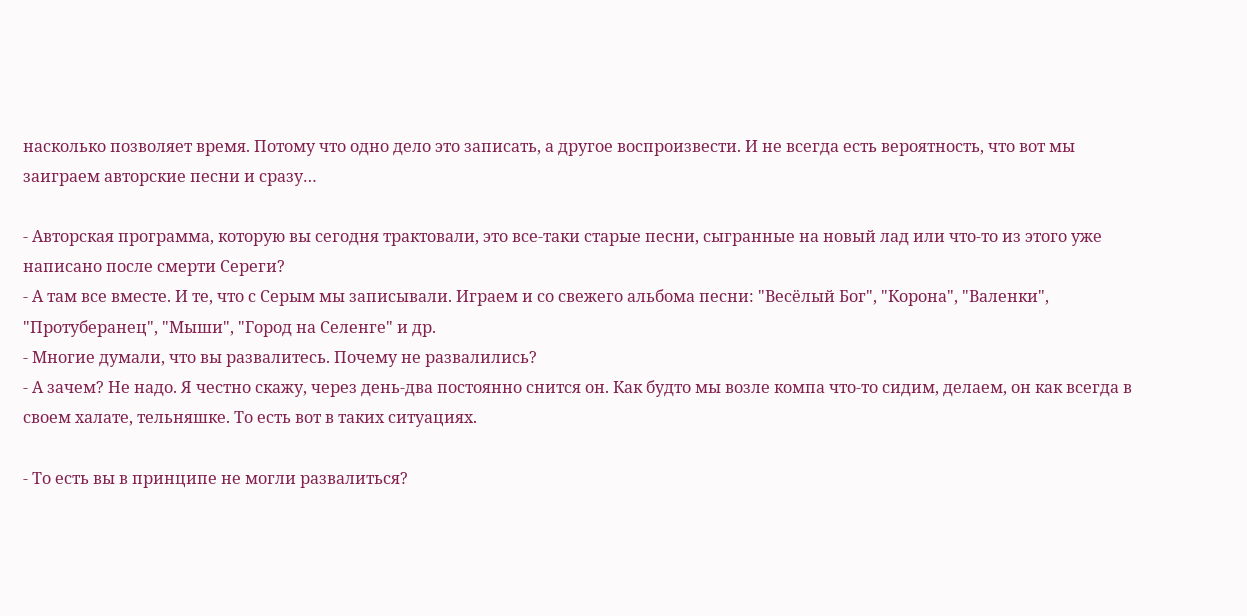насколько позволяет время. Потому что одно дело это записать, а другое воспроизвести. И не всегда есть вероятность, что вот мы заиграем авторские песни и сразу…

- Авторская программа, которую вы сегодня трактовали, это все-таки старые песни, сыгранные на новый лад или что-то из этого уже написано после смерти Сереги?
- А там все вместе. И те, что с Серым мы записывали. Играем и со свежего альбома песни: "Весёлый Бог", "Корона", "Валенки", "Протуберанец", "Мыши", "Город на Селенге" и др.
- Многие думали, что вы развалитесь. Почему не развалились?
- А зачем? Не надо. Я честно скажу, через день-два постоянно снится он. Как будто мы возле компа что-то сидим, делаем, он как всегда в своем халате, тельняшке. То есть вот в таких ситуациях.

- То есть вы в принципе не могли развалиться?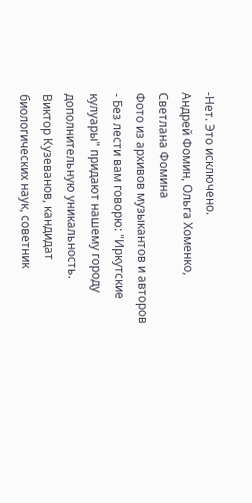-Нет. Это исключено.
Андрей Фомин, Ольга Хоменко, Светлана Фомина
Фото из архивов музыкантов и авторов
- Без лести вам говорю: "Иркутские кулуары" придают нашему городу дополнительную уникальность.
Виктор Кузеванов, кандидат биологических наук, советник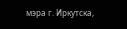мэра г. Иркутска,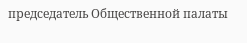председатель Общественной палаты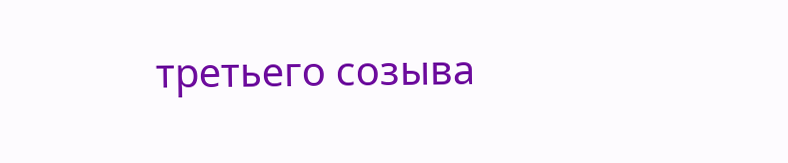третьего созыва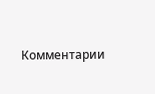Комментарии